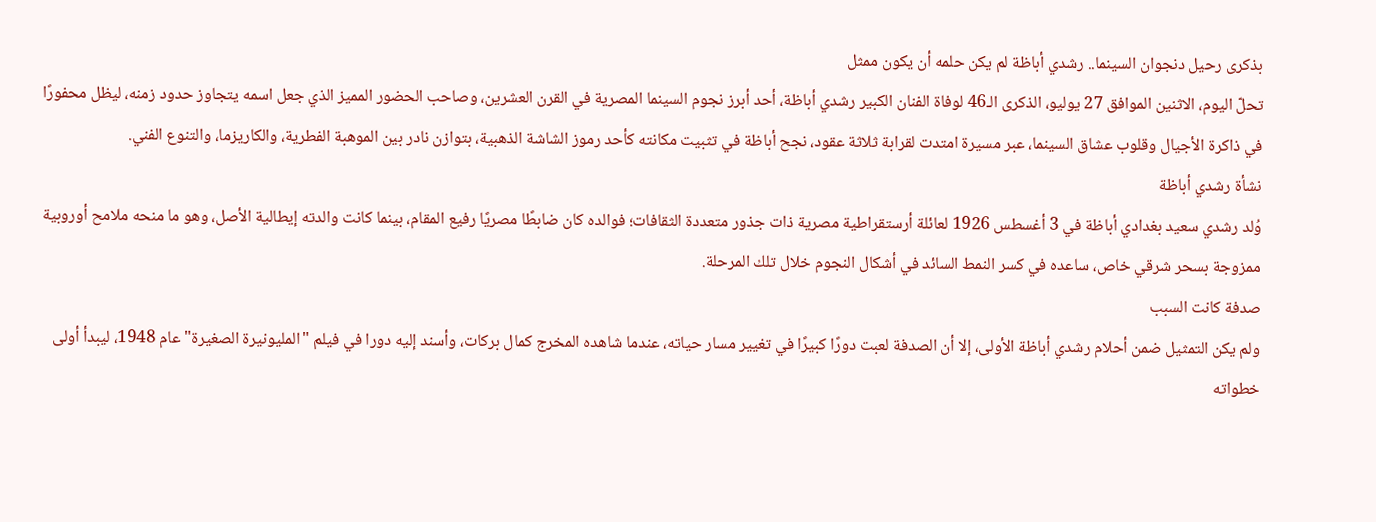بذكرى رحيل دنجوان السينما.. رشدي أباظة لم يكن حلمه أن يكون ممثل
تحلّ اليوم، الاثنين الموافق 27 يوليو، الذكرى الـ46 لوفاة الفنان الكبير رشدي أباظة، أحد أبرز نجوم السينما المصرية في القرن العشرين، وصاحب الحضور المميز الذي جعل اسمه يتجاوز حدود زمنه، ليظل محفورًا في ذاكرة الأجيال وقلوب عشاق السينما، عبر مسيرة امتدت لقرابة ثلاثة عقود، نجح أباظة في تثبيت مكانته كأحد رموز الشاشة الذهبية، بتوازن نادر بين الموهبة الفطرية، والكاريزما، والتنوع الفني.
نشأة رشدي أباظة
وُلد رشدي سعيد بغدادي أباظة في 3 أغسطس 1926 لعائلة أرستقراطية مصرية ذات جذور متعددة الثقافات؛ فوالده كان ضابطًا مصريًا رفيع المقام، بينما كانت والدته إيطالية الأصل، وهو ما منحه ملامح أوروبية ممزوجة بسحر شرقي خاص، ساعده في كسر النمط السائد في أشكال النجوم خلال تلك المرحلة.
صدفة كانت السبب
ولم يكن التمثيل ضمن أحلام رشدي أباظة الأولى، إلا أن الصدفة لعبت دورًا كبيرًا في تغيير مسار حياته، عندما شاهده المخرج كمال بركات، وأسند إليه دورا في فيلم "المليونيرة الصغيرة" عام 1948، ليبدأ أولى خطواته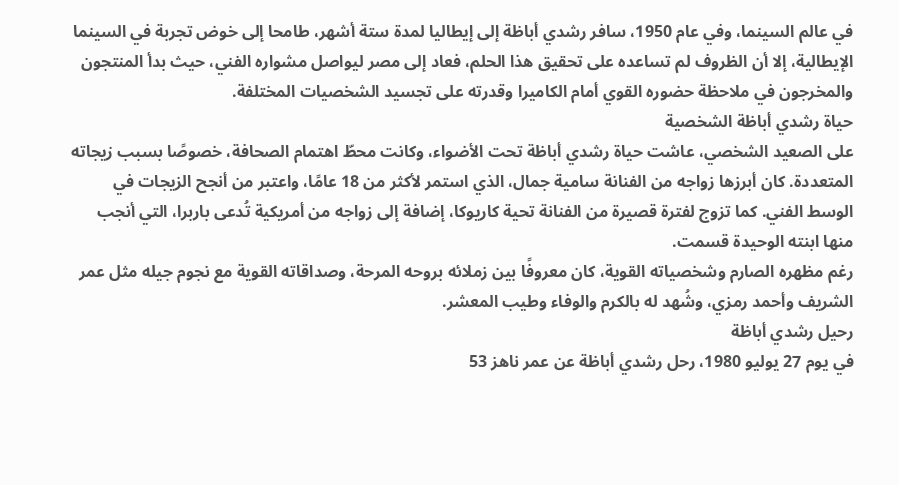في عالم السينما، وفي عام 1950، سافر رشدي أباظة إلى إيطاليا لمدة ستة أشهر، طامحا إلى خوض تجربة في السينما الإيطالية، إلا أن الظروف لم تساعده على تحقيق هذا الحلم، فعاد إلى مصر ليواصل مشواره الفني، حيث بدأ المنتجون والمخرجون في ملاحظة حضوره القوي أمام الكاميرا وقدرته على تجسيد الشخصيات المختلفة.
حياة رشدي أباظة الشخصية
على الصعيد الشخصي، عاشت حياة رشدي أباظة تحت الأضواء، وكانت محطّ اهتمام الصحافة، خصوصًا بسبب زيجاته المتعددة. كان أبرزها زواجه من الفنانة سامية جمال، الذي استمر لأكثر من 18 عامًا، واعتبر من أنجح الزيجات في الوسط الفني. كما تزوج لفترة قصيرة من الفنانة تحية كاريوكا، إضافة إلى زواجه من أمريكية تُدعى باربرا، التي أنجب منها ابنته الوحيدة قسمت.
رغم مظهره الصارم وشخصياته القوية، كان معروفًا بين زملائه بروحه المرحة، وصداقاته القوية مع نجوم جيله مثل عمر الشريف وأحمد رمزي، وشُهد له بالكرم والوفاء وطيب المعشر.
رحيل رشدي أباظة
في يوم 27 يوليو 1980، رحل رشدي أباظة عن عمر ناهز 53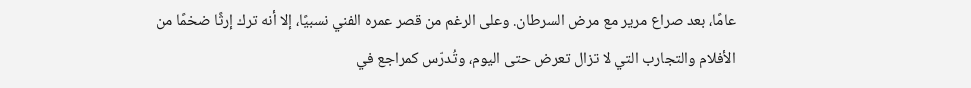عامًا، بعد صراع مرير مع مرض السرطان. وعلى الرغم من قصر عمره الفني نسبيًا، إلا أنه ترك إرثًا ضخمًا من الأفلام والتجارب التي لا تزال تعرض حتى اليوم، وتُدرّس كمراجع في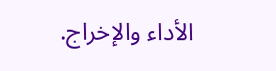الأداء والإخراج.